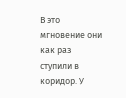В это мгновение они как раз ступили в коридор. У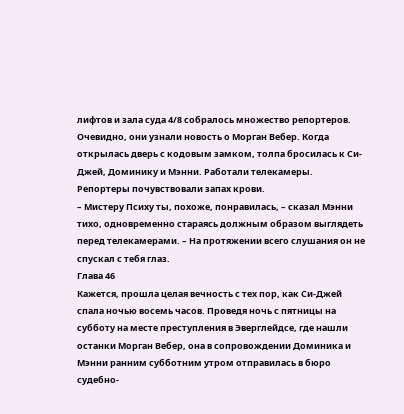лифтов и зала суда 4/8 собралось множество репортеров. Очевидно, они узнали новость о Морган Вебер. Когда открылась дверь с кодовым замком, толпа бросилась к Си-Джей, Доминику и Мэнни. Работали телекамеры. Репортеры почувствовали запах крови.
– Мистеру Психу ты, похоже, понравилась, – сказал Мэнни тихо, одновременно стараясь должным образом выглядеть перед телекамерами. – На протяжении всего слушания он не спускал с тебя глаз.
Глава 46
Кажется, прошла целая вечность с тех пор, как Си-Джей спала ночью восемь часов. Проведя ночь с пятницы на субботу на месте преступления в Эверглейдсе, где нашли останки Морган Вебер, она в сопровождении Доминика и Мэнни ранним субботним утром отправилась в бюро судебно-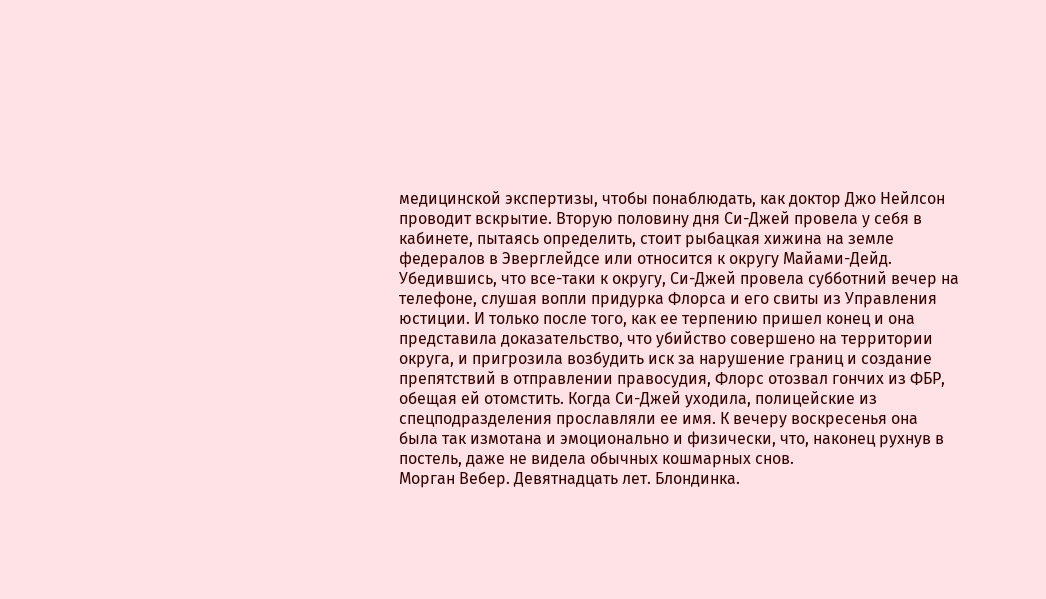медицинской экспертизы, чтобы понаблюдать, как доктор Джо Нейлсон проводит вскрытие. Вторую половину дня Си-Джей провела у себя в кабинете, пытаясь определить, стоит рыбацкая хижина на земле федералов в Эверглейдсе или относится к округу Майами-Дейд. Убедившись, что все-таки к округу, Си-Джей провела субботний вечер на телефоне, слушая вопли придурка Флорса и его свиты из Управления юстиции. И только после того, как ее терпению пришел конец и она представила доказательство, что убийство совершено на территории округа, и пригрозила возбудить иск за нарушение границ и создание препятствий в отправлении правосудия, Флорс отозвал гончих из ФБР, обещая ей отомстить. Когда Си-Джей уходила, полицейские из спецподразделения прославляли ее имя. К вечеру воскресенья она была так измотана и эмоционально и физически, что, наконец рухнув в постель, даже не видела обычных кошмарных снов.
Морган Вебер. Девятнадцать лет. Блондинка.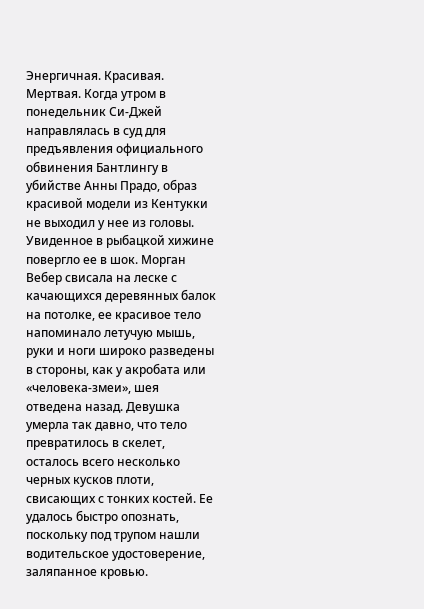Энергичная. Красивая. Мертвая. Когда утром в понедельник Си-Джей направлялась в суд для предъявления официального обвинения Бантлингу в убийстве Анны Прадо, образ красивой модели из Кентукки не выходил у нее из головы. Увиденное в рыбацкой хижине повергло ее в шок. Морган Вебер свисала на леске с качающихся деревянных балок на потолке, ее красивое тело напоминало летучую мышь, руки и ноги широко разведены в стороны, как у акробата или «человека-змеи», шея отведена назад. Девушка умерла так давно, что тело превратилось в скелет, осталось всего несколько черных кусков плоти, свисающих с тонких костей. Ее удалось быстро опознать, поскольку под трупом нашли водительское удостоверение, заляпанное кровью.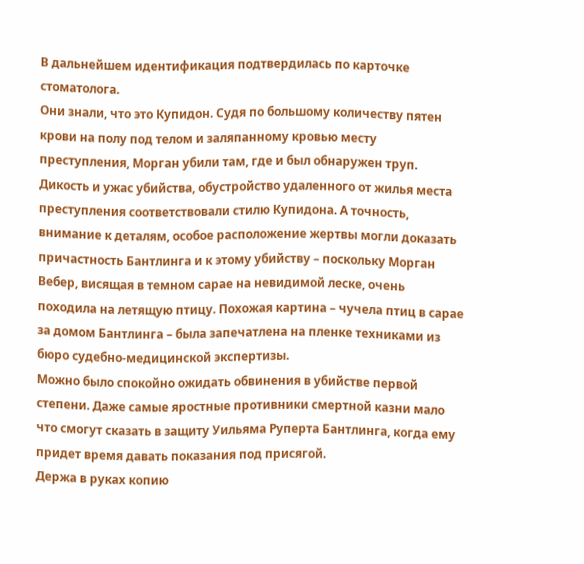В дальнейшем идентификация подтвердилась по карточке стоматолога.
Они знали, что это Купидон. Судя по большому количеству пятен крови на полу под телом и заляпанному кровью месту преступления, Морган убили там, где и был обнаружен труп. Дикость и ужас убийства, обустройство удаленного от жилья места преступления соответствовали стилю Купидона. А точность, внимание к деталям, особое расположение жертвы могли доказать причастность Бантлинга и к этому убийству – поскольку Морган Вебер, висящая в темном сарае на невидимой леске, очень походила на летящую птицу. Похожая картина – чучела птиц в сарае за домом Бантлинга – была запечатлена на пленке техниками из бюро судебно-медицинской экспертизы.
Можно было спокойно ожидать обвинения в убийстве первой степени. Даже самые яростные противники смертной казни мало что смогут сказать в защиту Уильяма Руперта Бантлинга, когда ему придет время давать показания под присягой.
Держа в руках копию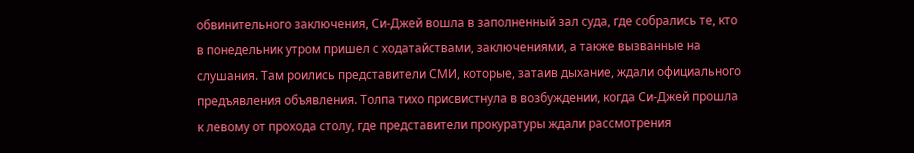обвинительного заключения, Си-Джей вошла в заполненный зал суда, где собрались те, кто в понедельник утром пришел с ходатайствами, заключениями, а также вызванные на слушания. Там роились представители СМИ, которые, затаив дыхание, ждали официального предъявления объявления. Толпа тихо присвистнула в возбуждении, когда Си-Джей прошла к левому от прохода столу, где представители прокуратуры ждали рассмотрения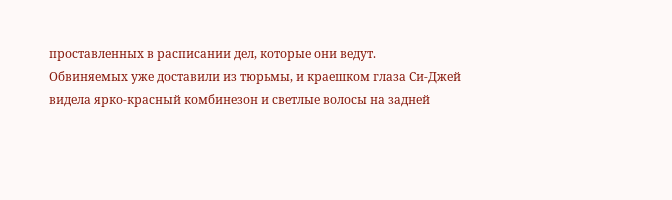проставленных в расписании дел, которые они ведут.
Обвиняемых уже доставили из тюрьмы, и краешком глаза Си-Джей видела ярко-красный комбинезон и светлые волосы на задней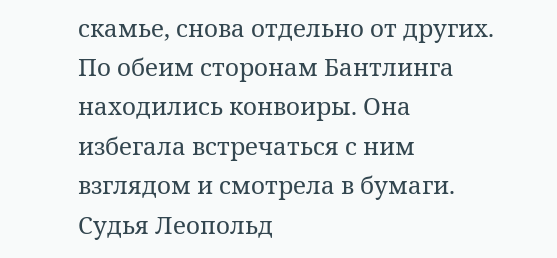скамье, снова отдельно от других. По обеим сторонам Бантлинга находились конвоиры. Она избегала встречаться с ним взглядом и смотрела в бумаги.
Судья Леопольд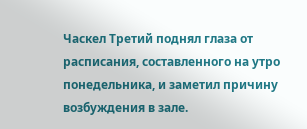Часкел Третий поднял глаза от расписания, составленного на утро понедельника, и заметил причину возбуждения в зале.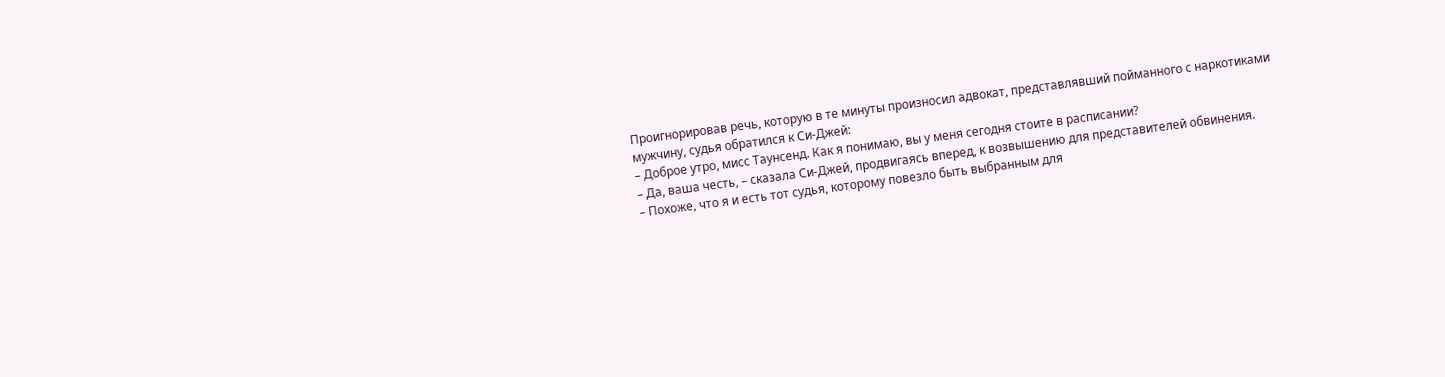Проигнорировав речь, которую в те минуты произносил адвокат, представлявший пойманного с наркотиками мужчину, судья обратился к Си-Джей:
– Доброе утро, мисс Таунсенд. Как я понимаю, вы у меня сегодня стоите в расписании?
– Да, ваша честь, – сказала Си-Джей, продвигаясь вперед, к возвышению для представителей обвинения.
– Похоже, что я и есть тот судья, которому повезло быть выбранным для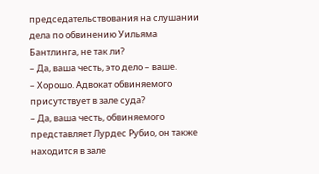председательствования на слушании дела по обвинению Уильяма Бантлинга, не так ли?
– Да, ваша честь, это дело – ваше.
– Хорошо. Адвокат обвиняемого присутствует в зале суда?
– Да, ваша честь, обвиняемого представляет Лурдес Рубио, он также находится в зале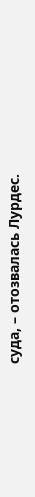суда, – отозвалась Лурдес.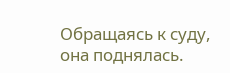Обращаясь к суду, она поднялась.